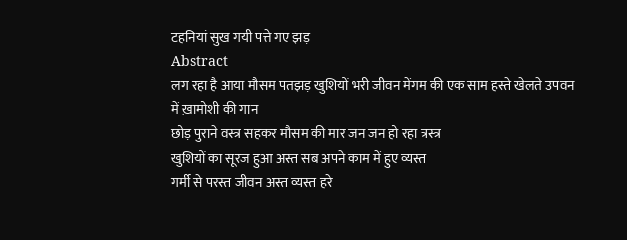टहनियां सुख गयी पत्ते गए झड़
Abstract
लग रहा है आया मौसम पतझड़ खुशियों भरी जीवन मेंगम की एक साम हस्ते खेलते उपवन में ख़ामोशी की गान
छोड़ पुराने वस्त्र सहकर मौसम की मार जन जन हो रहा त्रस्त्र
खुशियों का सूरज हुआ अस्त सब अपने काम में हुए व्यस्त
गर्मी से परस्त जीवन अस्त व्यस्त हरे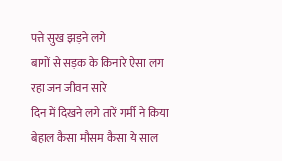पत्ते सुख झड़ने लगे
बागों से सड़क के किनारे ऐसा लग रहा जन जीवन सारे
दिन में दिखने लगे तारें गर्मी ने किया बेहाल कैसा मौसम कैसा ये साल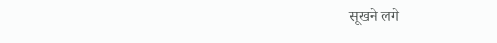सूखने लगे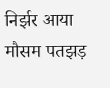निर्झर आया मौसम पतझड़